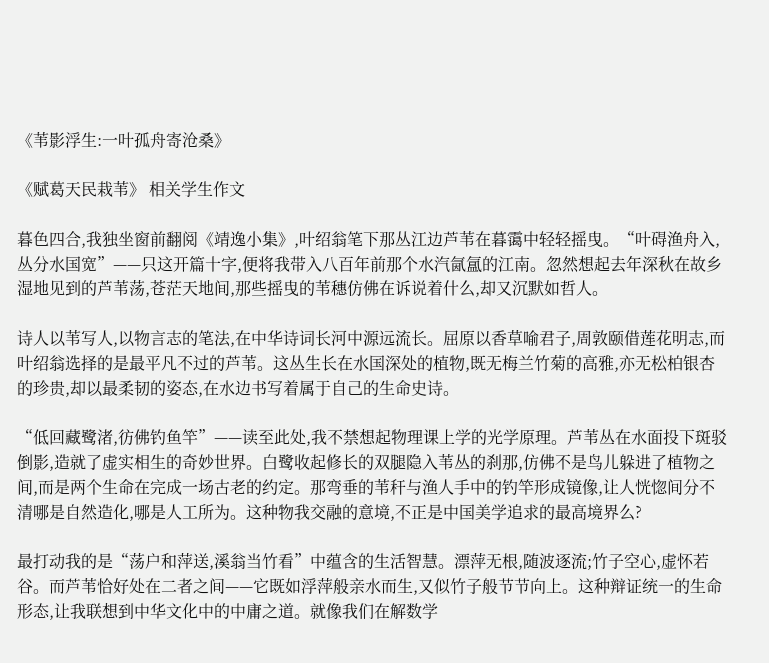《苇影浮生:一叶孤舟寄沧桑》

《赋葛天民栽苇》 相关学生作文

暮色四合,我独坐窗前翻阅《靖逸小集》,叶绍翁笔下那丛江边芦苇在暮霭中轻轻摇曳。“叶碍渔舟入,丛分水国宽”——只这开篇十字,便将我带入八百年前那个水汽氤氲的江南。忽然想起去年深秋在故乡湿地见到的芦苇荡,苍茫天地间,那些摇曳的苇穗仿佛在诉说着什么,却又沉默如哲人。

诗人以苇写人,以物言志的笔法,在中华诗词长河中源远流长。屈原以香草喻君子,周敦颐借莲花明志,而叶绍翁选择的是最平凡不过的芦苇。这丛生长在水国深处的植物,既无梅兰竹菊的高雅,亦无松柏银杏的珍贵,却以最柔韧的姿态,在水边书写着属于自己的生命史诗。

“低回藏鹭渚,彷佛钓鱼竿”——读至此处,我不禁想起物理课上学的光学原理。芦苇丛在水面投下斑驳倒影,造就了虚实相生的奇妙世界。白鹭收起修长的双腿隐入苇丛的刹那,仿佛不是鸟儿躲进了植物之间,而是两个生命在完成一场古老的约定。那弯垂的苇秆与渔人手中的钓竿形成镜像,让人恍惚间分不清哪是自然造化,哪是人工所为。这种物我交融的意境,不正是中国美学追求的最高境界么?

最打动我的是“荡户和萍送,溪翁当竹看”中蕴含的生活智慧。漂萍无根,随波逐流;竹子空心,虚怀若谷。而芦苇恰好处在二者之间——它既如浮萍般亲水而生,又似竹子般节节向上。这种辩证统一的生命形态,让我联想到中华文化中的中庸之道。就像我们在解数学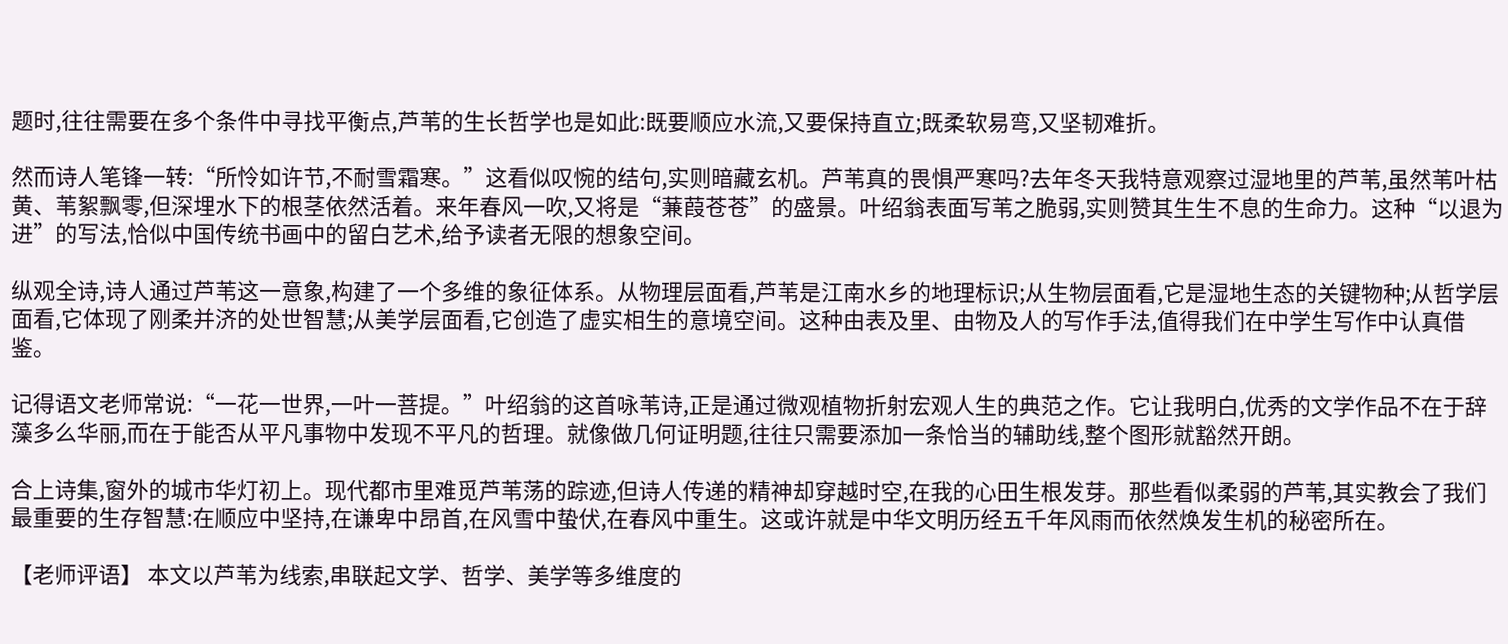题时,往往需要在多个条件中寻找平衡点,芦苇的生长哲学也是如此:既要顺应水流,又要保持直立;既柔软易弯,又坚韧难折。

然而诗人笔锋一转:“所怜如许节,不耐雪霜寒。”这看似叹惋的结句,实则暗藏玄机。芦苇真的畏惧严寒吗?去年冬天我特意观察过湿地里的芦苇,虽然苇叶枯黄、苇絮飘零,但深埋水下的根茎依然活着。来年春风一吹,又将是“蒹葭苍苍”的盛景。叶绍翁表面写苇之脆弱,实则赞其生生不息的生命力。这种“以退为进”的写法,恰似中国传统书画中的留白艺术,给予读者无限的想象空间。

纵观全诗,诗人通过芦苇这一意象,构建了一个多维的象征体系。从物理层面看,芦苇是江南水乡的地理标识;从生物层面看,它是湿地生态的关键物种;从哲学层面看,它体现了刚柔并济的处世智慧;从美学层面看,它创造了虚实相生的意境空间。这种由表及里、由物及人的写作手法,值得我们在中学生写作中认真借鉴。

记得语文老师常说:“一花一世界,一叶一菩提。”叶绍翁的这首咏苇诗,正是通过微观植物折射宏观人生的典范之作。它让我明白,优秀的文学作品不在于辞藻多么华丽,而在于能否从平凡事物中发现不平凡的哲理。就像做几何证明题,往往只需要添加一条恰当的辅助线,整个图形就豁然开朗。

合上诗集,窗外的城市华灯初上。现代都市里难觅芦苇荡的踪迹,但诗人传递的精神却穿越时空,在我的心田生根发芽。那些看似柔弱的芦苇,其实教会了我们最重要的生存智慧:在顺应中坚持,在谦卑中昂首,在风雪中蛰伏,在春风中重生。这或许就是中华文明历经五千年风雨而依然焕发生机的秘密所在。

【老师评语】 本文以芦苇为线索,串联起文学、哲学、美学等多维度的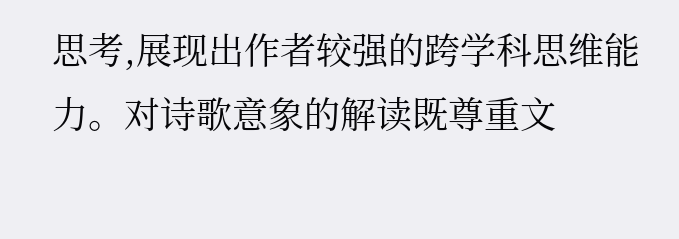思考,展现出作者较强的跨学科思维能力。对诗歌意象的解读既尊重文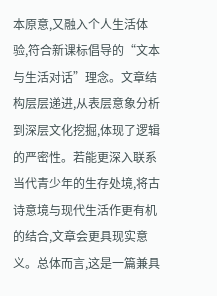本原意,又融入个人生活体验,符合新课标倡导的“文本与生活对话”理念。文章结构层层递进,从表层意象分析到深层文化挖掘,体现了逻辑的严密性。若能更深入联系当代青少年的生存处境,将古诗意境与现代生活作更有机的结合,文章会更具现实意义。总体而言,这是一篇兼具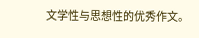文学性与思想性的优秀作文。